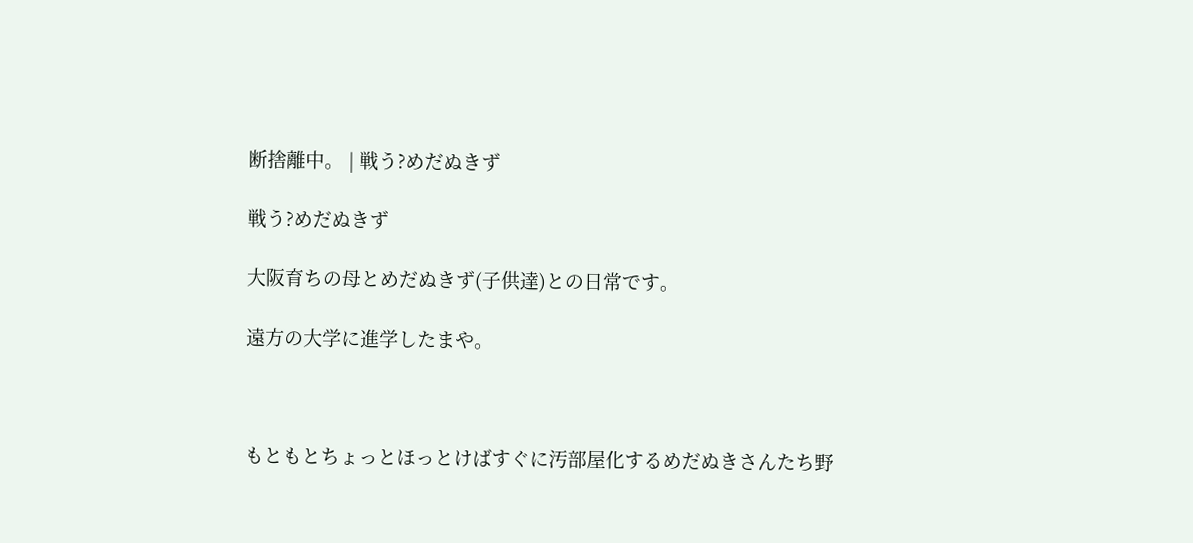断捨離中。 | 戦う?めだぬきず

戦う?めだぬきず

大阪育ちの母とめだぬきず(子供達)との日常です。

遠方の大学に進学したまや。



もともとちょっとほっとけばすぐに汚部屋化するめだぬきさんたち野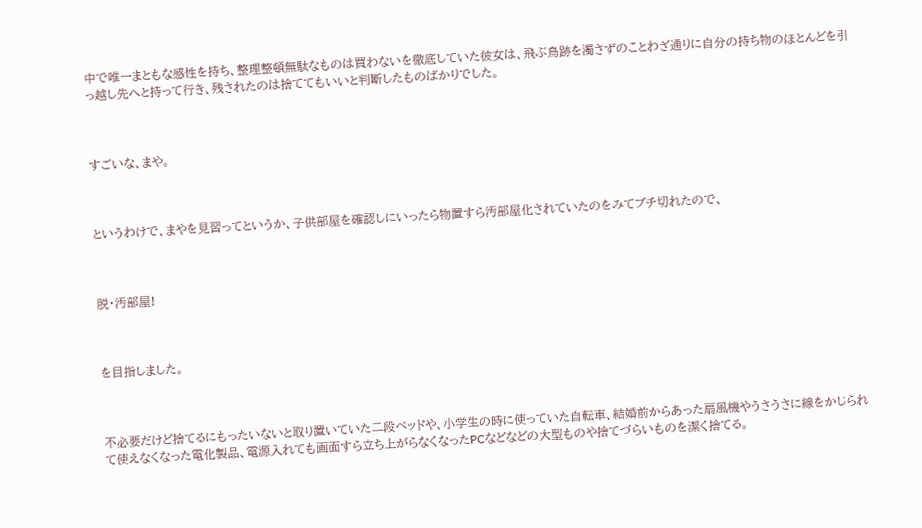中で唯一まともな感性を持ち、整理整頓無駄なものは買わないを徹底していた彼女は、飛ぶ鳥跡を濁さずのことわざ通りに自分の持ち物のほとんどを引っ越し先へと持って行き、残されたのは捨ててもいいと判断したものばかりでした。



すごいな、まや。



というわけで、まやを見習ってというか、子供部屋を確認しにいったら物置すら汚部屋化されていたのをみてブチ切れたので、



脱・汚部屋!



を目指しました。



不必要だけど捨てるにもったいないと取り置いていた二段ベッドや、小学生の時に使っていた自転車、結婚前からあった扇風機やうさうさに線をかじられて使えなくなった電化製品、電源入れても画面すら立ち上がらなくなったPCなどなどの大型ものや捨てづらいものを潔く捨てる。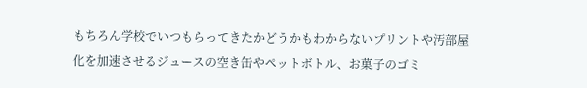もちろん学校でいつもらってきたかどうかもわからないプリントや汚部屋化を加速させるジュースの空き缶やペットボトル、お菓子のゴミ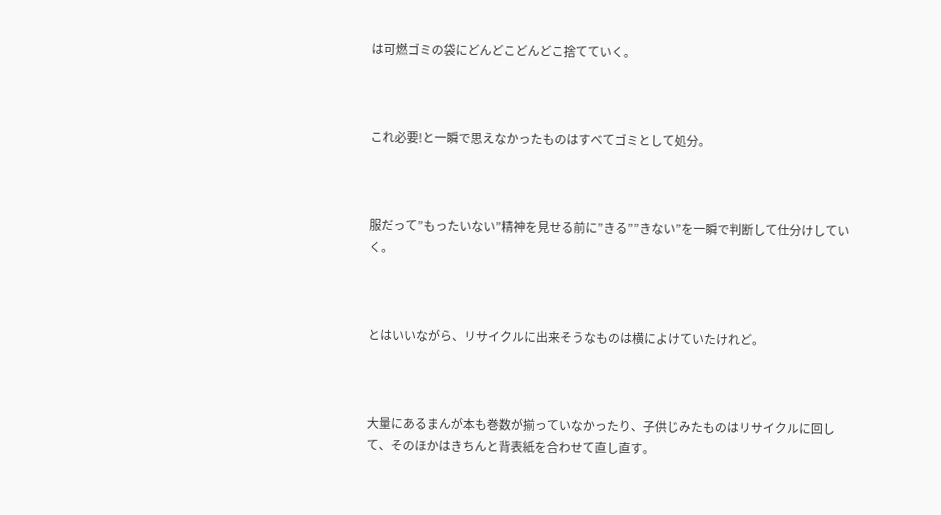は可燃ゴミの袋にどんどこどんどこ捨てていく。



これ必要!と一瞬で思えなかったものはすべてゴミとして処分。



服だって”もったいない”精神を見せる前に”きる””きない”を一瞬で判断して仕分けしていく。



とはいいながら、リサイクルに出来そうなものは横によけていたけれど。



大量にあるまんが本も巻数が揃っていなかったり、子供じみたものはリサイクルに回して、そのほかはきちんと背表紙を合わせて直し直す。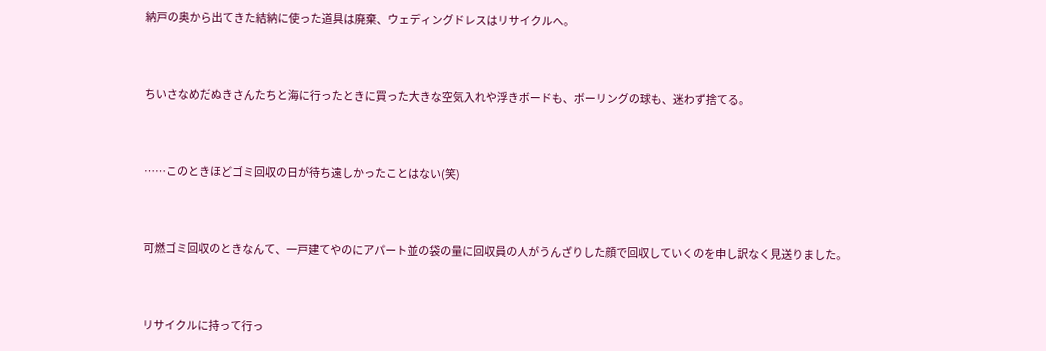納戸の奥から出てきた結納に使った道具は廃棄、ウェディングドレスはリサイクルへ。



ちいさなめだぬきさんたちと海に行ったときに買った大きな空気入れや浮きボードも、ボーリングの球も、迷わず捨てる。



……このときほどゴミ回収の日が待ち遠しかったことはない(笑)



可燃ゴミ回収のときなんて、一戸建てやのにアパート並の袋の量に回収員の人がうんざりした顔で回収していくのを申し訳なく見送りました。



リサイクルに持って行っ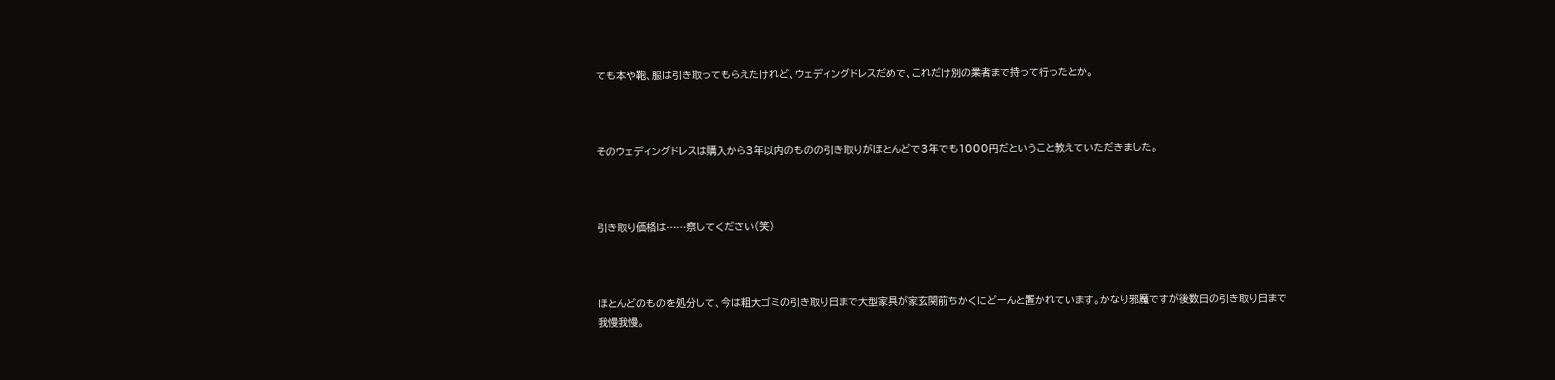ても本や鞄、服は引き取ってもらえたけれど、ウェディングドレスだめで、これだけ別の業者まで持って行ったとか。



そのウェディングドレスは購入から3年以内のものの引き取りがほとんどで3年でも1000円だということ教えていただきました。



引き取り価格は……察してください(笑)



ほとんどのものを処分して、今は粗大ゴミの引き取り日まで大型家具が家玄関前ちかくにどーんと置かれています。かなり邪魔ですが後数日の引き取り日まで我慢我慢。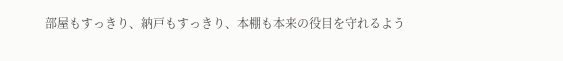部屋もすっきり、納戸もすっきり、本棚も本来の役目を守れるよう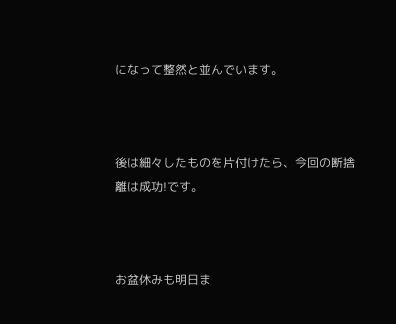になって整然と並んでいます。



後は細々したものを片付けたら、今回の断捨離は成功!です。



お盆休みも明日ま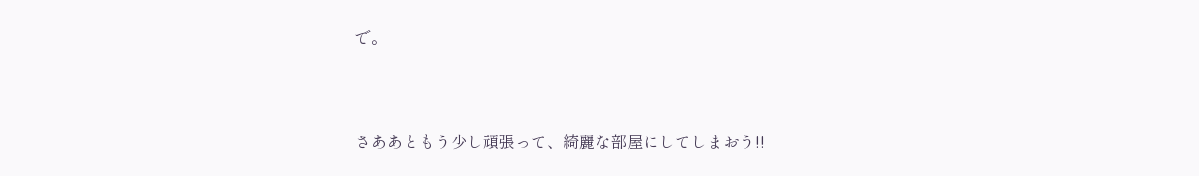で。



さああともう少し頑張って、綺麗な部屋にしてしまおう!!